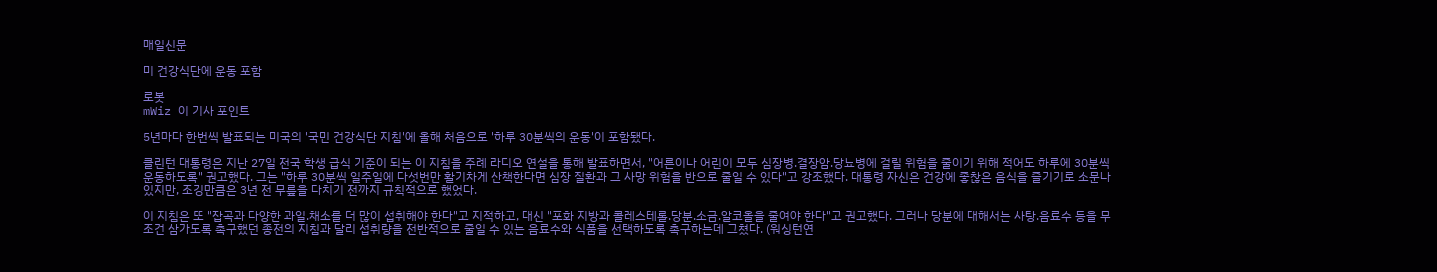매일신문

미 건강식단에 운동 포함

로봇
mWiz 이 기사 포인트

5년마다 한번씩 발표되는 미국의 '국민 건강식단 지침'에 올해 처음으로 '하루 30분씩의 운동'이 포함됐다.

클린턴 대통령은 지난 27일 전국 학생 급식 기준이 되는 이 지침을 주례 라디오 연설을 통해 발표하면서, "어른이나 어린이 모두 심장병.결장암.당뇨병에 걸릴 위험을 줄이기 위해 적어도 하루에 30분씩 운동하도록" 권고했다. 그는 "하루 30분씩 일주일에 다섯번만 활기차게 산책한다면 심장 질환과 그 사망 위험을 반으로 줄일 수 있다"고 강조했다. 대통령 자신은 건강에 좋찮은 음식을 즐기기로 소문나 있지만, 조깅만큼은 3년 전 무릎을 다치기 전까지 규칙적으로 했었다.

이 지침은 또 "잡곡과 다양한 과일.채소를 더 많이 섭취해야 한다"고 지적하고, 대신 "포화 지방과 콜레스테롤.당분.소금.알코올을 줄여야 한다"고 권고했다. 그러나 당분에 대해서는 사탕.음료수 등을 무조건 삼가도록 촉구했던 종전의 지침과 달리 섭취량을 전반적으로 줄일 수 있는 음료수와 식품을 선택하도록 촉구하는데 그쳤다. (워싱턴연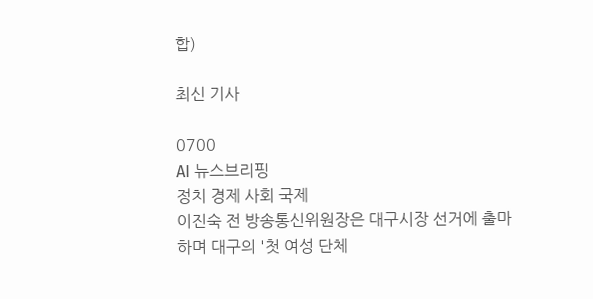합)

최신 기사

0700
AI 뉴스브리핑
정치 경제 사회 국제
이진숙 전 방송통신위원장은 대구시장 선거에 출마하며 대구의 '첫 여성 단체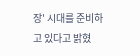장' 시대를 준비하고 있다고 밝혔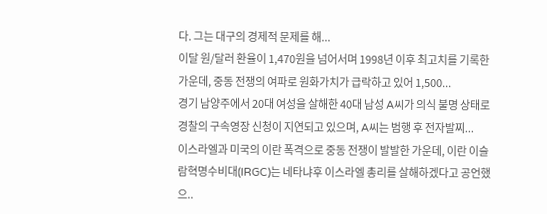다. 그는 대구의 경제적 문제를 해...
이달 원/달러 환율이 1,470원을 넘어서며 1998년 이후 최고치를 기록한 가운데, 중동 전쟁의 여파로 원화가치가 급락하고 있어 1,500...
경기 남양주에서 20대 여성을 살해한 40대 남성 A씨가 의식 불명 상태로 경찰의 구속영장 신청이 지연되고 있으며, A씨는 범행 후 전자발찌...
이스라엘과 미국의 이란 폭격으로 중동 전쟁이 발발한 가운데, 이란 이슬람혁명수비대(IRGC)는 네타냐후 이스라엘 총리를 살해하겠다고 공언했으..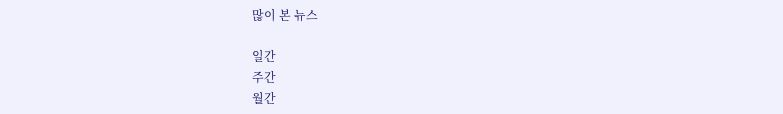많이 본 뉴스

일간
주간
월간